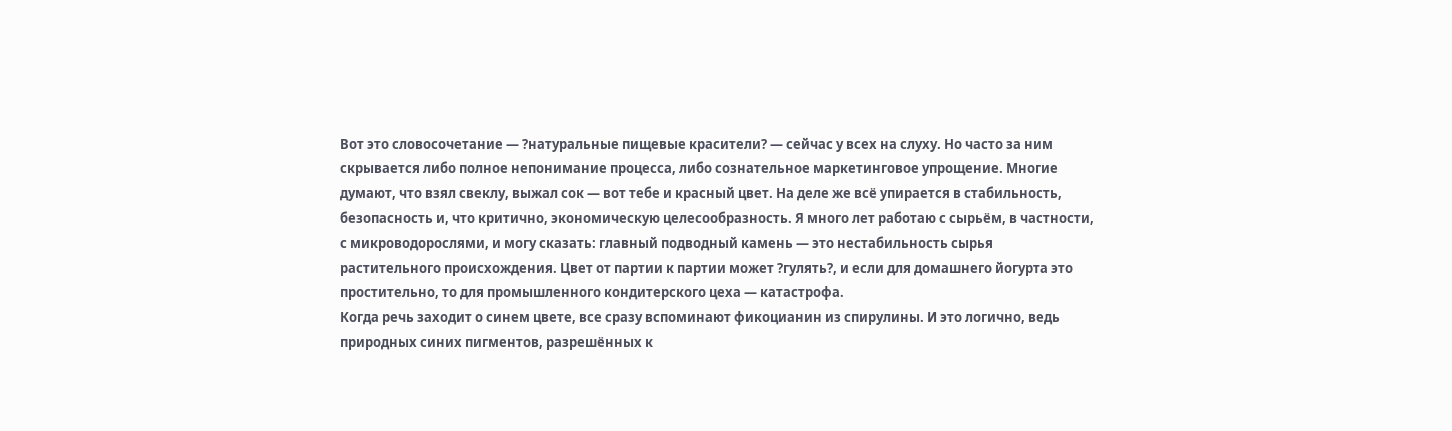Вот это словосочетание — ?натуральные пищевые красители? — сейчас у всех на слуху. Но часто за ним скрывается либо полное непонимание процесса, либо сознательное маркетинговое упрощение. Многие думают, что взял свеклу, выжал сок — вот тебе и красный цвет. На деле же всё упирается в стабильность, безопасность и, что критично, экономическую целесообразность. Я много лет работаю с сырьём, в частности, с микроводорослями, и могу сказать: главный подводный камень — это нестабильность сырья растительного происхождения. Цвет от партии к партии может ?гулять?, и если для домашнего йогурта это простительно, то для промышленного кондитерского цеха — катастрофа.
Когда речь заходит о синем цвете, все сразу вспоминают фикоцианин из спирулины. И это логично, ведь природных синих пигментов, разрешённых к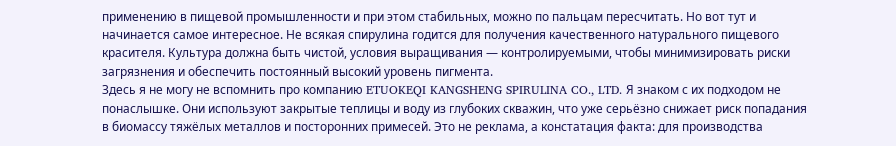применению в пищевой промышленности и при этом стабильных, можно по пальцам пересчитать. Но вот тут и начинается самое интересное. Не всякая спирулина годится для получения качественного натурального пищевого красителя. Культура должна быть чистой, условия выращивания — контролируемыми, чтобы минимизировать риски загрязнения и обеспечить постоянный высокий уровень пигмента.
Здесь я не могу не вспомнить про компанию ETUOKEQI KANGSHENG SPIRULINA CO., LTD. Я знаком с их подходом не понаслышке. Они используют закрытые теплицы и воду из глубоких скважин, что уже серьёзно снижает риск попадания в биомассу тяжёлых металлов и посторонних примесей. Это не реклама, а констатация факта: для производства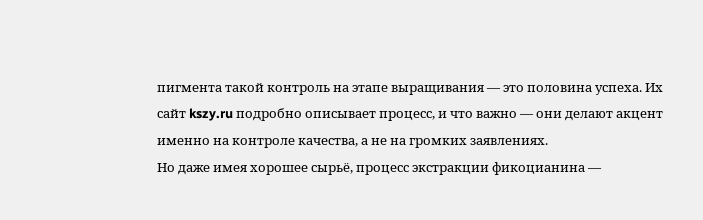пигмента такой контроль на этапе выращивания — это половина успеха. Их сайт kszy.ru подробно описывает процесс, и что важно — они делают акцент именно на контроле качества, а не на громких заявлениях.
Но даже имея хорошее сырьё, процесс экстракции фикоцианина —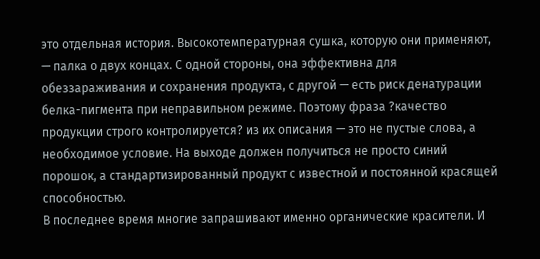это отдельная история. Высокотемпературная сушка, которую они применяют, — палка о двух концах. С одной стороны, она эффективна для обеззараживания и сохранения продукта, с другой — есть риск денатурации белка-пигмента при неправильном режиме. Поэтому фраза ?качество продукции строго контролируется? из их описания — это не пустые слова, а необходимое условие. На выходе должен получиться не просто синий порошок, а стандартизированный продукт с известной и постоянной красящей способностью.
В последнее время многие запрашивают именно органические красители. И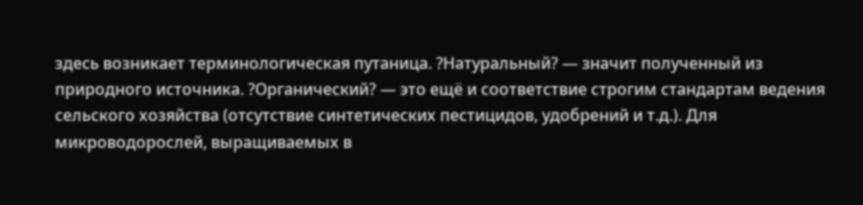здесь возникает терминологическая путаница. ?Натуральный? — значит полученный из природного источника. ?Органический? — это ещё и соответствие строгим стандартам ведения сельского хозяйства (отсутствие синтетических пестицидов, удобрений и т.д.). Для микроводорослей, выращиваемых в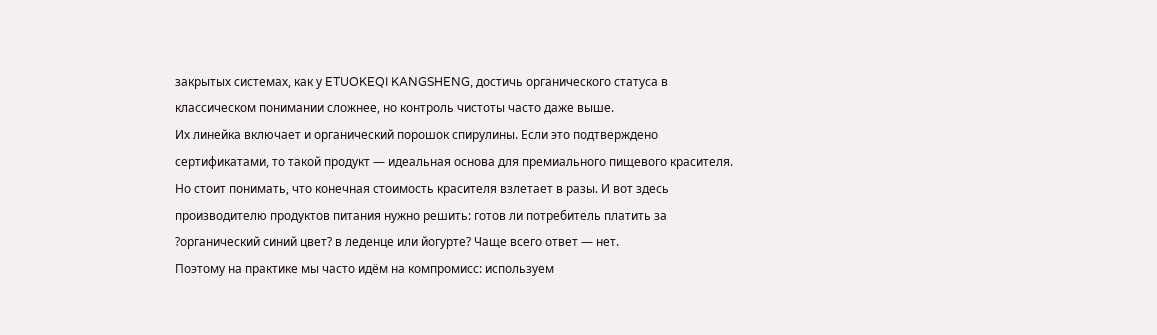закрытых системах, как у ETUOKEQI KANGSHENG, достичь органического статуса в классическом понимании сложнее, но контроль чистоты часто даже выше.
Их линейка включает и органический порошок спирулины. Если это подтверждено сертификатами, то такой продукт — идеальная основа для премиального пищевого красителя. Но стоит понимать, что конечная стоимость красителя взлетает в разы. И вот здесь производителю продуктов питания нужно решить: готов ли потребитель платить за ?органический синий цвет? в леденце или йогурте? Чаще всего ответ — нет.
Поэтому на практике мы часто идём на компромисс: используем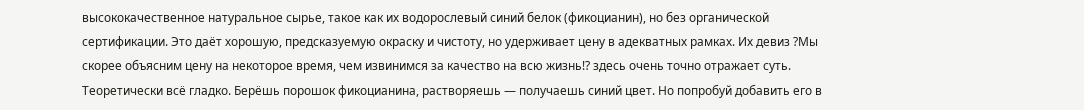высококачественное натуральное сырье, такое как их водорослевый синий белок (фикоцианин), но без органической сертификации. Это даёт хорошую, предсказуемую окраску и чистоту, но удерживает цену в адекватных рамках. Их девиз ?Мы скорее объясним цену на некоторое время, чем извинимся за качество на всю жизнь!? здесь очень точно отражает суть.
Теоретически всё гладко. Берёшь порошок фикоцианина, растворяешь — получаешь синий цвет. Но попробуй добавить его в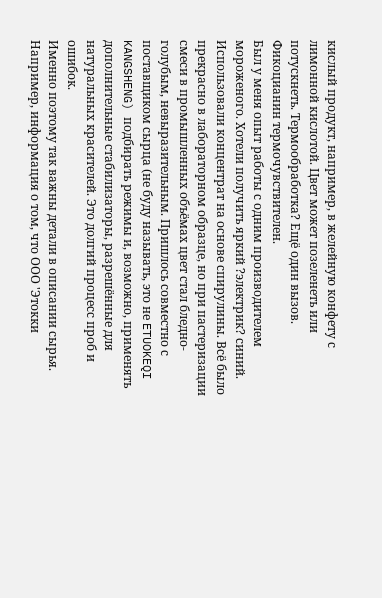кислый продукт, например, в желейную конфету с лимонной кислотой. Цвет может позеленеть или потускнеть. Термообработка? Ещё один вызов. Фикоцианин термочувствителен.
Был у меня опыт работы с одним производителем мороженого. Хотели получить яркий ?электрик? синий. Использовали концентрат на основе спирулины. Всё было прекрасно в лабораторном образце, но при пастеризации смеси в промышленных объёмах цвет стал бледно-голубым, невыразительным. Пришлось совместно с поставщиком сырца (не буду называть, это не ETUOKEQI KANGSHENG) подбирать режимы и, возможно, применять дополнительные стабилизаторы, разрешённые для натуральных красителей. Это долгий процесс проб и ошибок.
Именно поэтому так важны детали в описании сырья. Например, информация о том, что ООО 'Этокки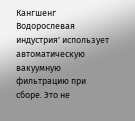Кангшенг Водорослевая индустрия' использует автоматическую вакуумную фильтрацию при сборе. Это не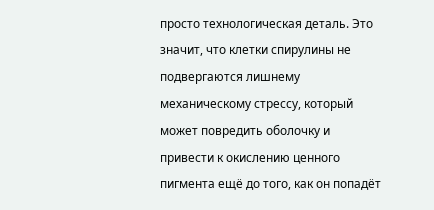просто технологическая деталь. Это значит, что клетки спирулины не подвергаются лишнему механическому стрессу, который может повредить оболочку и привести к окислению ценного пигмента ещё до того, как он попадёт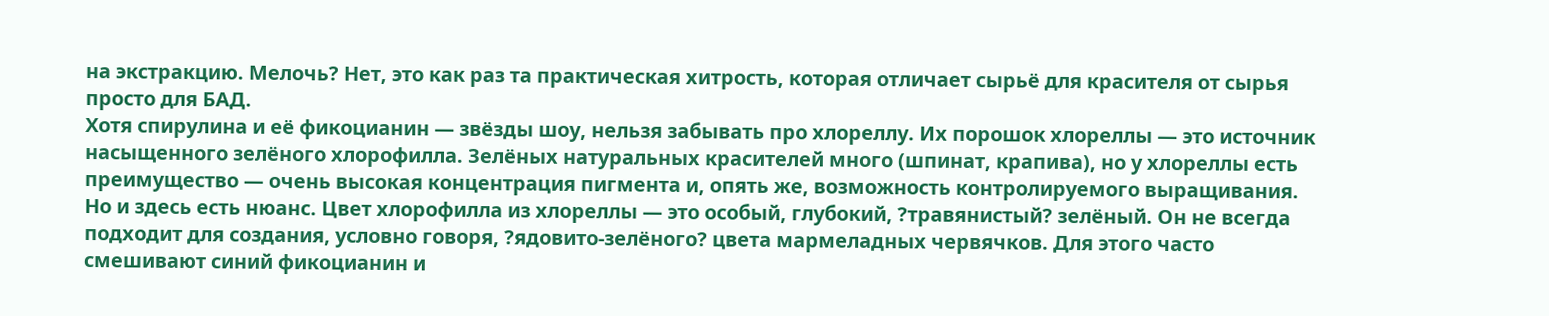на экстракцию. Мелочь? Нет, это как раз та практическая хитрость, которая отличает сырьё для красителя от сырья просто для БАД.
Хотя спирулина и её фикоцианин — звёзды шоу, нельзя забывать про хлореллу. Их порошок хлореллы — это источник насыщенного зелёного хлорофилла. Зелёных натуральных красителей много (шпинат, крапива), но у хлореллы есть преимущество — очень высокая концентрация пигмента и, опять же, возможность контролируемого выращивания.
Но и здесь есть нюанс. Цвет хлорофилла из хлореллы — это особый, глубокий, ?травянистый? зелёный. Он не всегда подходит для создания, условно говоря, ?ядовито-зелёного? цвета мармеладных червячков. Для этого часто смешивают синий фикоцианин и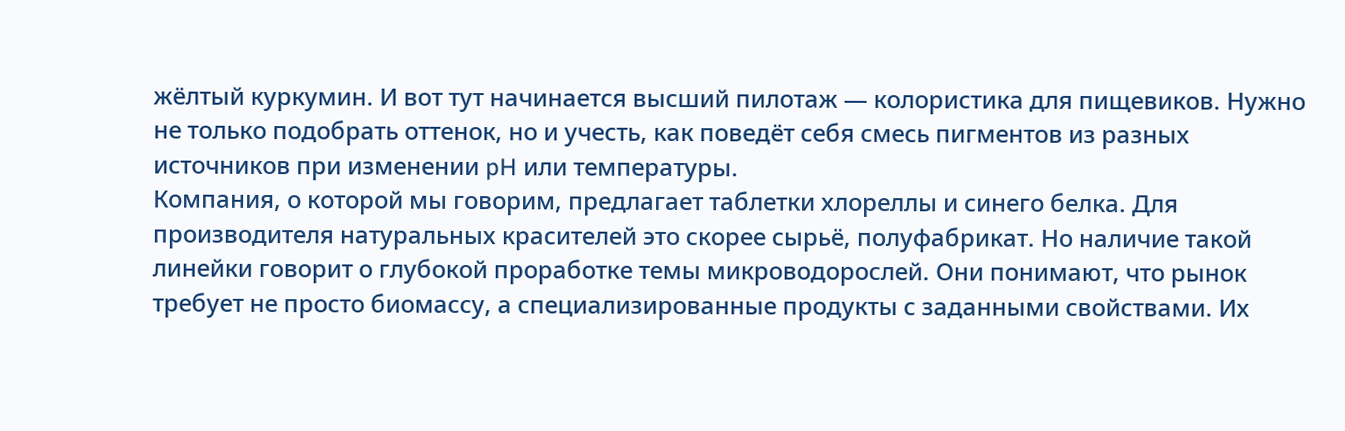жёлтый куркумин. И вот тут начинается высший пилотаж — колористика для пищевиков. Нужно не только подобрать оттенок, но и учесть, как поведёт себя смесь пигментов из разных источников при изменении pH или температуры.
Компания, о которой мы говорим, предлагает таблетки хлореллы и синего белка. Для производителя натуральных красителей это скорее сырьё, полуфабрикат. Но наличие такой линейки говорит о глубокой проработке темы микроводорослей. Они понимают, что рынок требует не просто биомассу, а специализированные продукты с заданными свойствами. Их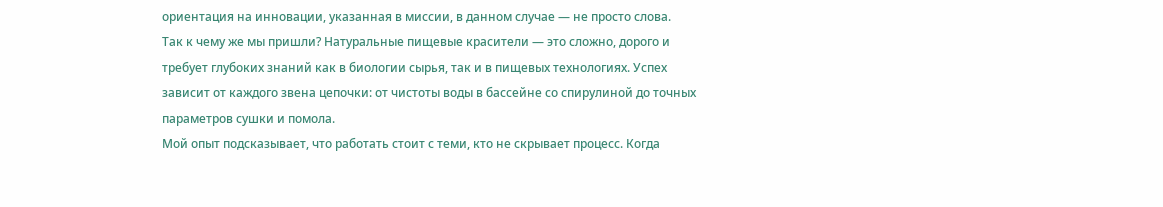ориентация на инновации, указанная в миссии, в данном случае — не просто слова.
Так к чему же мы пришли? Натуральные пищевые красители — это сложно, дорого и требует глубоких знаний как в биологии сырья, так и в пищевых технологиях. Успех зависит от каждого звена цепочки: от чистоты воды в бассейне со спирулиной до точных параметров сушки и помола.
Мой опыт подсказывает, что работать стоит с теми, кто не скрывает процесс. Когда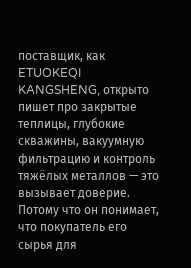поставщик, как ETUOKEQI KANGSHENG, открыто пишет про закрытые теплицы, глубокие скважины, вакуумную фильтрацию и контроль тяжёлых металлов — это вызывает доверие. Потому что он понимает, что покупатель его сырья для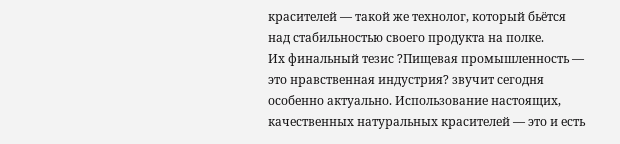красителей — такой же технолог, который бьётся над стабильностью своего продукта на полке.
Их финальный тезис ?Пищевая промышленность — это нравственная индустрия? звучит сегодня особенно актуально. Использование настоящих, качественных натуральных красителей — это и есть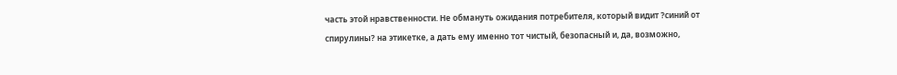часть этой нравственности. Не обмануть ожидания потребителя, который видит ?синий от спирулины? на этикетке, а дать ему именно тот чистый, безопасный и, да, возможно,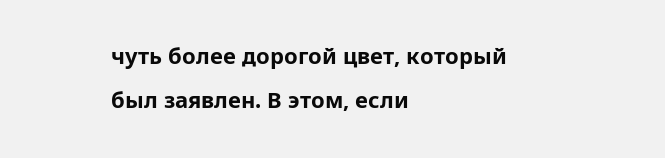чуть более дорогой цвет, который был заявлен. В этом, если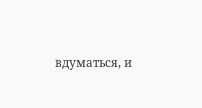вдуматься, и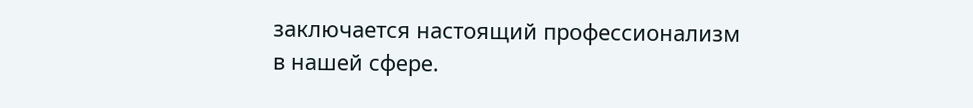заключается настоящий профессионализм в нашей сфере.